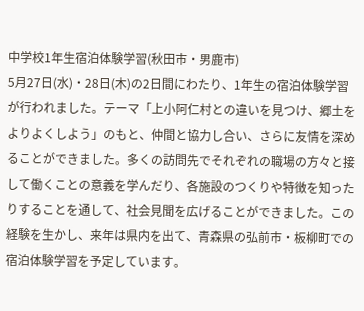中学校1年生宿泊体験学習(秋田市・男鹿市)
5月27日(水)・28日(木)の2日間にわたり、1年生の宿泊体験学習が行われました。テーマ「上小阿仁村との違いを見つけ、郷土をよりよくしよう」のもと、仲間と協力し合い、さらに友情を深めることができました。多くの訪問先でそれぞれの職場の方々と接して働くことの意義を学んだり、各施設のつくりや特徴を知ったりすることを通して、社会見聞を広げることができました。この経験を生かし、来年は県内を出て、青森県の弘前市・板柳町での宿泊体験学習を予定しています。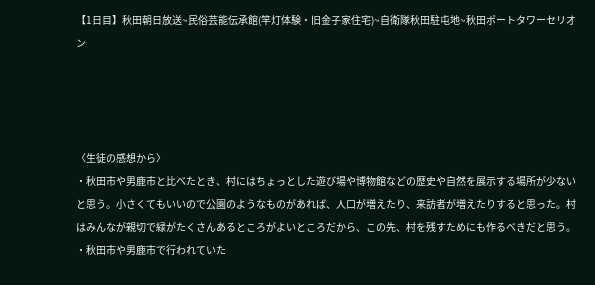【1日目】秋田朝日放送~民俗芸能伝承館(竿灯体験・旧金子家住宅)~自衛隊秋田駐屯地~秋田ポートタワーセリオン




〈生徒の感想から〉
・秋田市や男鹿市と比べたとき、村にはちょっとした遊び場や博物館などの歴史や自然を展示する場所が少ないと思う。小さくてもいいので公園のようなものがあれば、人口が増えたり、来訪者が増えたりすると思った。村はみんなが親切で緑がたくさんあるところがよいところだから、この先、村を残すためにも作るべきだと思う。
・秋田市や男鹿市で行われていた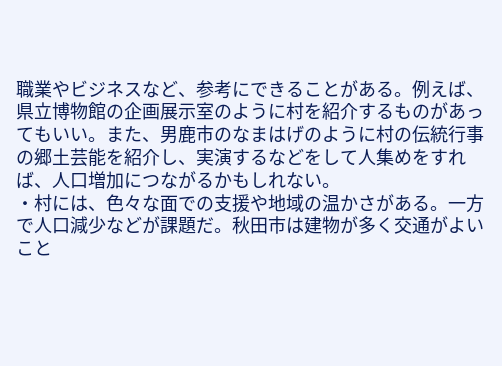職業やビジネスなど、参考にできることがある。例えば、県立博物館の企画展示室のように村を紹介するものがあってもいい。また、男鹿市のなまはげのように村の伝統行事の郷土芸能を紹介し、実演するなどをして人集めをすれば、人口増加につながるかもしれない。
・村には、色々な面での支援や地域の温かさがある。一方で人口減少などが課題だ。秋田市は建物が多く交通がよいこと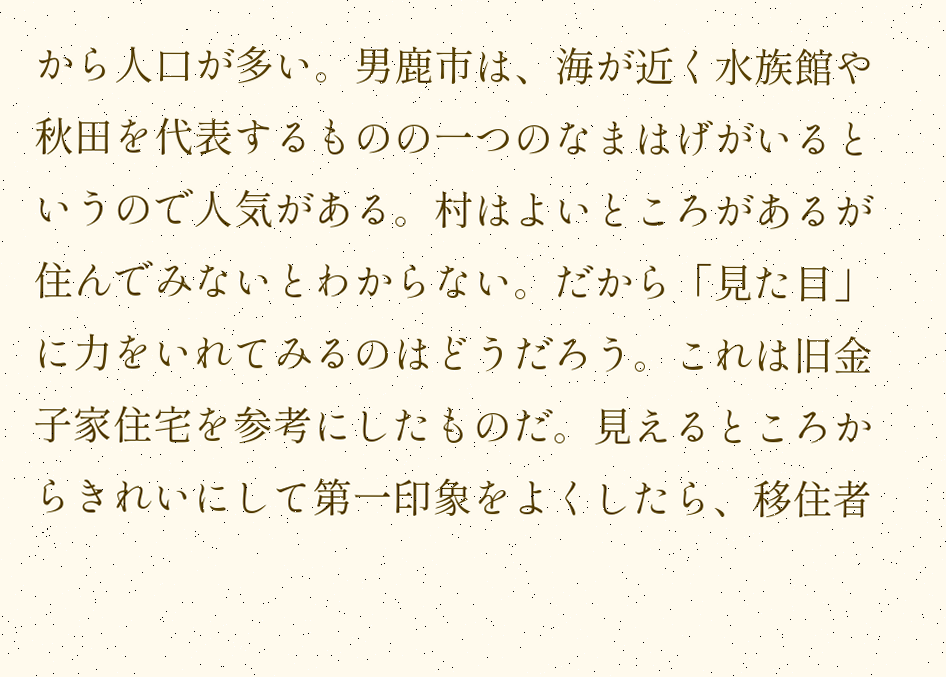から人口が多い。男鹿市は、海が近く水族館や秋田を代表するものの一つのなまはげがいるというので人気がある。村はよいところがあるが住んでみないとわからない。だから「見た目」に力をいれてみるのはどうだろう。これは旧金子家住宅を参考にしたものだ。見えるところからきれいにして第一印象をよくしたら、移住者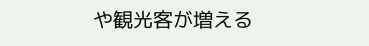や観光客が増える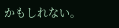かもしれない。